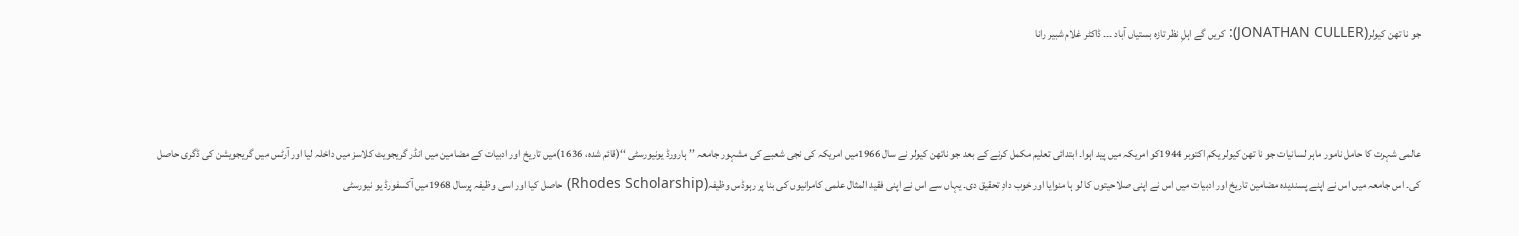جو نا تھن کیولر(JONATHAN CULLER): کریں گے اہلِ نظر تازہ بستیاں آباد ۔۔۔ ڈاکٹر غلام شبیر رانا



عالمی شہرت کا حامل نامور ماہر لسانیات جو نا تھن کیولر یکم اکتوبر 1944کو امریکہ میں پید اہوا۔ ابتدائی تعلیم مکمل کرنے کے بعد جو ناتھن کیولر نے سال 1966میں امریکہ کی نجی شعبے کی مشہور جامعہ ’’ہارورڈ یونیورسٹی ‘‘(قائم شدہ، 1636)میں تاریخ اور ادبیات کے مضامین میں انڈر گریجویٹ کلاسز میں داخلہ لیا اور آرٹس میں گریجویشن کی ڈگری حاصل کی۔ اس جامعہ میں اس نے اپنے پسندیدہ مضامین تاریخ اور ادبیات میں اس نے اپنی صلاحیتوں کا لو ہا منوایا اور خوب دادِ تحقیق دی۔ یہاں سے اس نے اپنی فقید المثال علمی کامرانیوں کی بنا پر رہوڈس وظیفہ(Rhodes Scholarship) حاصل کیا اور اسی وظیفہ پرسال 1968میں آکسفورڈ یو نیورسٹی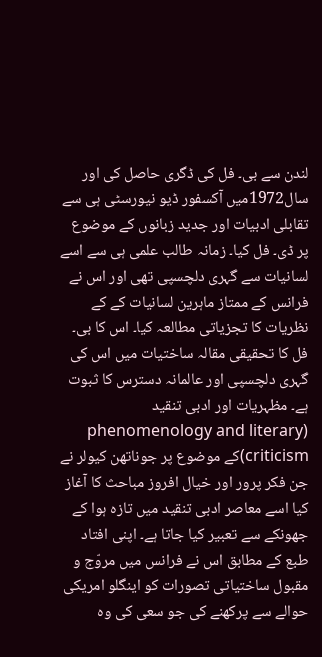لندن سے بی۔ فل کی ڈگری حاصل کی اور سال1972میں آکسفور ڈیو نیورسٹی ہی سے تقابلی ادبیات اور جدید زبانوں کے موضوع پر ڈی۔ فل کیا۔ زمانہ طالب علمی ہی سے اسے لسانیات سے گہری دلچسپی تھی اور اس نے فرانس کے ممتاز ماہرین لسانیات کے کے نظریات کا تجزیاتی مطالعہ کیا۔ اس کا بی۔ فل کا تحقیقی مقالہ ساختیات میں اس کی گہری دلچسپی اور عالمانہ دسترس کا ثبوت ہے۔ مظہریات اور ادبی تنقید (phenomenology and literary criticism)کے موضوع پر جوناتھن کیولر نے جن فکر پرور اور خیال افروز مباحث کا آغاز کیا اسے معاصر ادبی تنقید میں تازہ ہوا کے جھونکے سے تعبیر کیا جاتا ہے۔ اپنی افتاد طبع کے مطابق اس نے فرانس میں مروّج و مقبول ساختیاتی تصورات کو اینگلو امریکی حوالے سے پرکھنے کی جو سعی کی وہ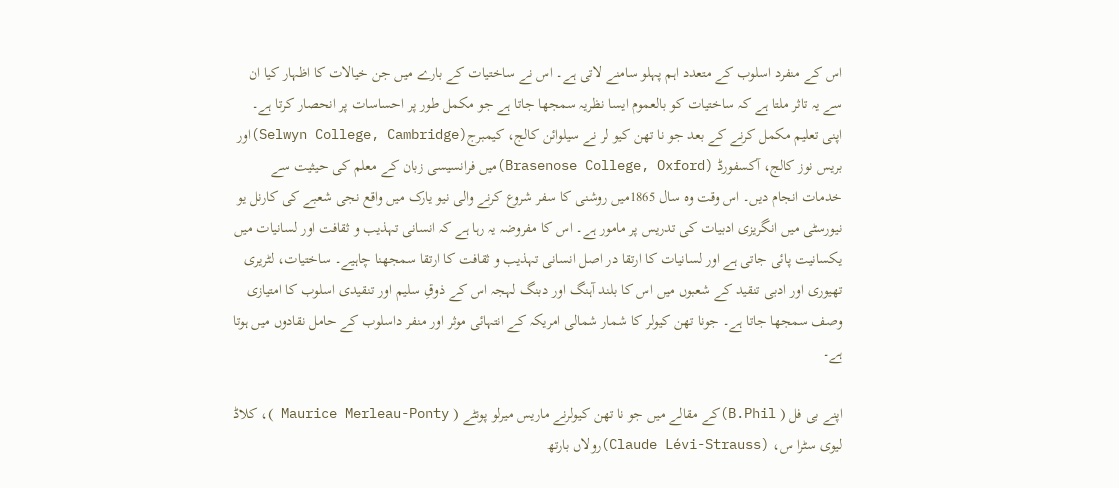اس کے منفرد اسلوب کے متعدد اہم پہلو سامنے لاتی ہے۔ اس نے ساختیات کے بارے میں جن خیالات کا اظہار کیا ان سے یہ تاثر ملتا ہے کہ ساختیات کو بالعموم ایسا نظریہ سمجھا جاتا ہے جو مکمل طور پر احساسات پر انحصار کرتا ہے۔ اپنی تعلیم مکمل کرنے کے بعد جو نا تھن کیو لر نے سیلوائن کالج، کیمبرج(Selwyn College, Cambridge)اور بریس نوز کالج، آکسفورڈ (Brasenose College, Oxford)میں فرانسیسی زبان کے معلم کی حیثیت سے خدمات انجام دیں۔ اس وقت وہ سال 1865میں روشنی کا سفر شروع کرنے والی نیو یارک میں واقع نجی شعبے کی کارنل یو نیورسٹی میں انگریزی ادبیات کی تدریس پر مامور ہے۔ اس کا مفروضہ یہ رہا ہے کہ انسانی تہذیب و ثقافت اور لسانیات میں یکسانیت پائی جاتی ہے اور لسانیات کا ارتقا در اصل انسانی تہذیب و ثقافت کا ارتقا سمجھنا چاہیے۔ ساختیات، لٹریری تھیوری اور ادبی تنقید کے شعبوں میں اس کا بلند آہنگ اور دبنگ لہجہ اس کے ذوقِ سلیم اور تنقیدی اسلوب کا امتیازی وصف سمجھا جاتا ہے۔ جونا تھن کیولر کا شمار شمالی امریکہ کے انتہائی موثر اور منفر داسلوب کے حامل نقادوں میں ہوتا ہے۔

اپنے بی فل ( B.Phil)کے مقالے میں جو نا تھن کیولرنے ماریس میرلو پونٹے ( Maurice Merleau-Ponty )، کلاڈ لیوی سٹرا س، (Claude Lévi-Strauss)رولاں بارتھ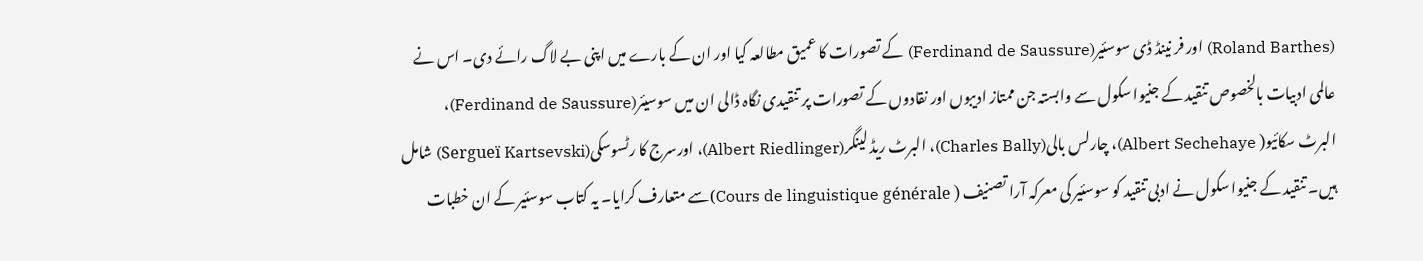(Roland Barthes) اور فر نینڈ ڈی سوسئیر(Ferdinand de Saussure) کے تصورات کا عمیق مطالعہ کیا اور ان کے بارے میں اپنی بے لاگ رائے دی۔ اس نے عالمی ادبیات بالخصوص تنقید کے جنیوا سکول سے وابستہ جن ممتاز ادیبوں اور نقادوں کے تصورات پر تنقیدی نگاہ ڈالی ان میں سوسیئر(Ferdinand de Saussure)، البرٹ سکائیو( Albert Sechehaye)، چارلس بالی(Charles Bally)، البرٹ ریڈ لینگر(Albert Riedlinger)، اورسرج کا رٹسوسکی(Sergueï Kartsevski) شامل ہیں۔ تنقید کے جنیوا سکول نے ادبی تنقید کو سوسئیر کی معرکہ آرا تصنیف ( Cours de linguistique générale)سے متعارف کرایا۔ یہ کتاب سوسئیر کے ان خطبات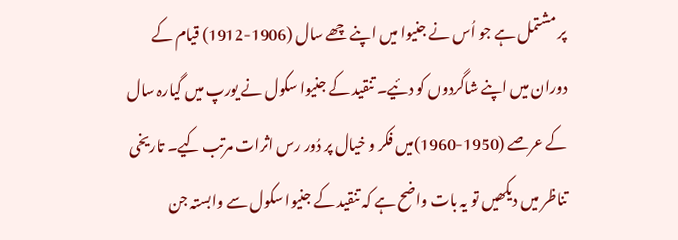پر مشتمل ہے جو اُس نے جنیوا میں اپنے چھے سال (1906-1912) قیام کے دوران میں اپنے شاگردوں کو دئیے۔ تنقید کے جنیوا سکول نے یورپ میں گیارہ سال کے عرصے (1950-1960)میں فکر و خیال پر دُور رس اثرات مرتب کیے۔ تاریخی تناظر میں دیکھیں تو یہ بات واضح ہے کہ تنقید کے جنیوا سکول سے وابستہ جن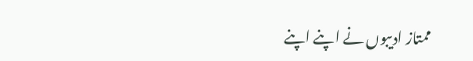ممتاز ادیبوں نے اپنے اپنے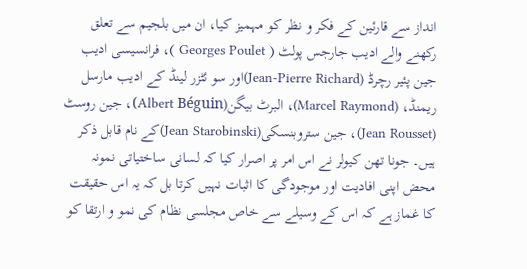انداز سے قارئین کے فکر و نظر کو مہمیز کیا، ان میں بلجیم سے تعلق رکھنے والے ادیب جارجس پولٹ ( Georges Poulet )، فرانسیسی ادیب جین پئیر رچرڈ (Jean-Pierre Richard)اور سو ئٹزر لینڈ کے ادیب مارسل ریمنڈ، (Marcel Raymond)، البرٹ بیگن(Albert Béguin)، جین روسٹ (Jean Rousset)، جین ستروبنسکی(Jean Starobinski)کے نام قابل ذکر ہیں۔ جونا تھن کیولر نے اس امر پر اصرار کیا کہ لسانی ساختیاتی نمونہ محض اپنی افادیت اور موجودگی کا اثبات نہیں کرتا بل کہ یہ اس حقیقت کا غماز ہے کہ اس کے وسیلے سے خاص مجلسی نظام کی نمو و ارتقا کو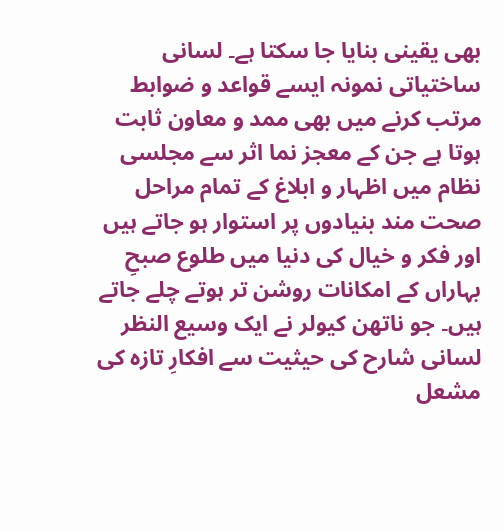بھی یقینی بنایا جا سکتا ہے۔ لسانی ساختیاتی نمونہ ایسے قواعد و ضوابط مرتب کرنے میں بھی ممد و معاون ثابت ہوتا ہے جن کے معجز نما اثر سے مجلسی نظام میں اظہار و ابلاغ کے تمام مراحل صحت مند بنیادوں پر استوار ہو جاتے ہیں اور فکر و خیال کی دنیا میں طلوع صبحِ بہاراں کے امکانات روشن تر ہوتے چلے جاتے ہیں۔ جو ناتھن کیولر نے ایک وسیع النظر لسانی شارح کی حیثیت سے افکارِ تازہ کی مشعل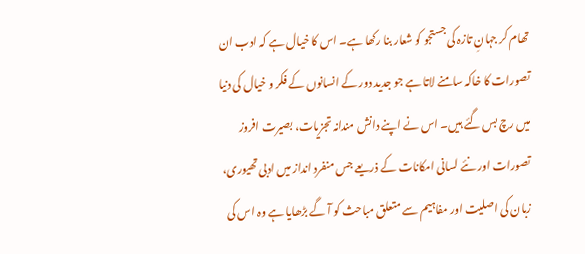تھام کر جہانِ تازہ کی جستجو کو شعار بنا رکھا ہے۔ اس کا خیال ہے کہ ادب ان تصورات کا خاکہ سامنے لاتا ہے جو جدید دور کے انسانوں کے فکر و خیال کی دنیا میں رچ بس گئے ہیں۔ اس نے اپنے دانش مندانہ تجزیات، بصیرت افروز تصورات اور نئے لسانی امکانات کے ذریعے جس منفرد انداز میں ادبی تھیوری، زبان کی اصلیت اور مفاہیم سے متعلق مباحث کو آ گے بڑھایا ہے وہ اس کی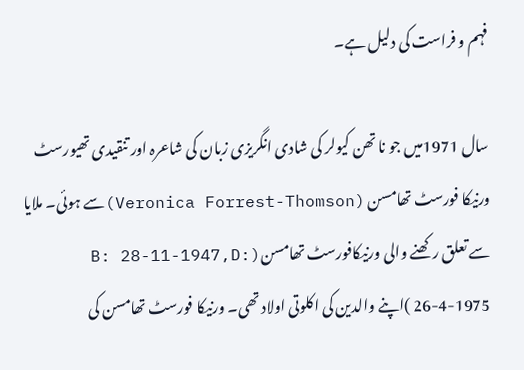فہم و فراست کی دلیل ہے۔

سال 1971میں جو نا تھن کیولر کی شادی انگریزی زبان کی شاعرہ اور تنقیدی تھیورسٹ ورنیکا فورسٹ تھامسن (Veronica Forrest-Thomson)سے ہوئی۔ ملایا سے تعلق رکھنے والی ورنیکافورسٹ تھامسن(B: 28-11-1947,D: 26-4-1975 )اپنے والدین کی اکلوتی اولاد تھی۔ ورنیکا فورسٹ تھامسن کی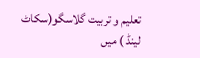تعلیم و تربیت گلاسگو(سکاٹ لینڈ ) میں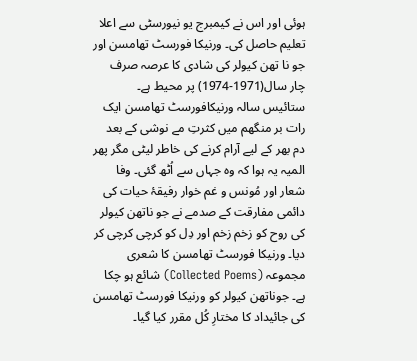ہوئی اور اس نے کیمبرج یو نیورسٹی سے اعلا تعلیم حاصل کی۔ ورنیکا فورسٹ تھامسن اور جو نا تھن کیولر کی شادی کا عرصہ صرف چار سال(1971-1974) پر محیط ہے۔ ستائیس سالہ ورنیکافورسٹ تھامسن ایک رات بر منگھم میں کثرتِ مے نوشی کے بعد دم بھر کے لیے آرام کرنے کی خاطر لیٹی مگر پھر المیہ یہ ہوا کہ وہ جہاں سے اُٹھ گئی۔ وفا شعار اور مُونس و غم خوار رفیقۂ حیات کی دائمی مفارقت کے صدمے نے جو ناتھن کیولر کی روح کو زخم زخم اور دِل کو کرچی کرچی کر دیا۔ ورنیکا فورسٹ تھامسن کا شعری مجموعہ (Collected Poems) شائع ہو چکا ہے۔ جوناتھن کیولر کو ورنیکا فورسٹ تھامسن کی جائیداد کا مختارِ کُل مقرر کیا گیا۔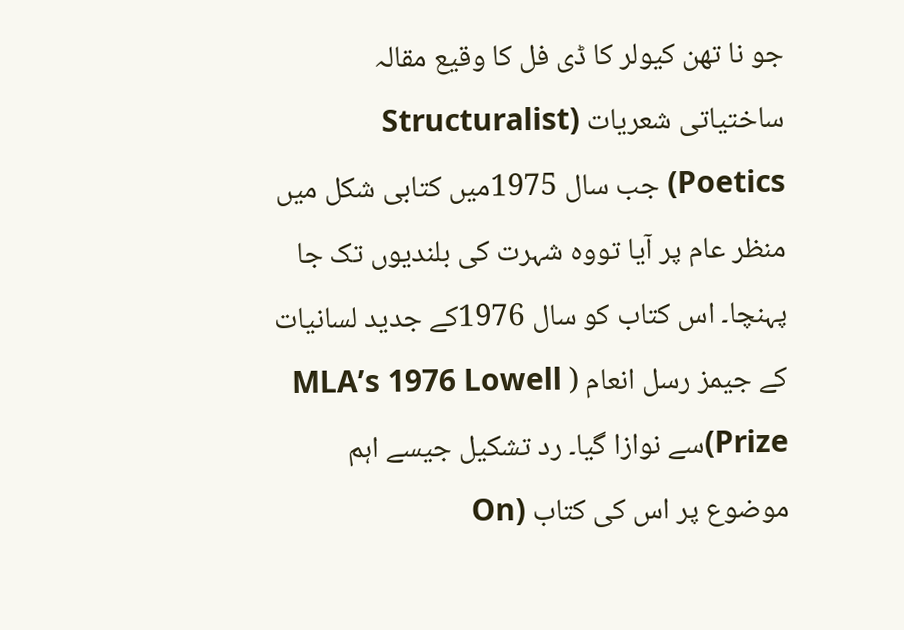جو نا تھن کیولر کا ڈی فل کا وقیع مقالہ ساختیاتی شعریات (Structuralist Poetics) جب سال 1975میں کتابی شکل میں منظر عام پر آیا تووہ شہرت کی بلندیوں تک جا پہنچا۔ اس کتاب کو سال 1976کے جدید لسانیات کے جیمز رسل انعام ( MLA’s 1976 Lowell Prize)سے نوازا گیا۔ رد تشکیل جیسے اہم موضوع پر اس کی کتاب (On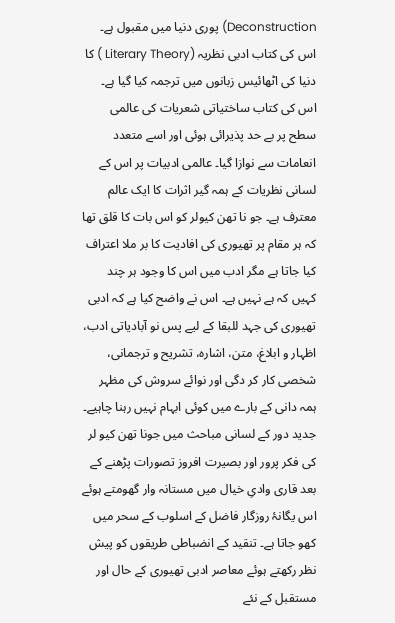Deconstruction) پوری دنیا میں مقبول ہے۔ اس کی کتاب ادبی نظریہ (Literary Theory ) کا دنیا کی اٹھائیس زبانوں میں ترجمہ کیا گیا ہے۔ اس کی کتاب ساختیاتی شعریات کی عالمی سطح پر بے حد پذیرائی ہوئی اور اسے متعدد انعامات سے نوازا گیا۔ عالمی ادبیات پر اس کے لسانی نظریات کے ہمہ گیر اثرات کا ایک عالم معترف ہے۔ جو نا تھن کیولر کو اس بات کا قلق تھا کہ ہر مقام پر تھیوری کی افادیت کا بر ملا اعتراف کیا جاتا ہے مگر ادب میں اس کا وجود ہر چند کہیں کہ ہے نہیں ہے۔ اس نے واضح کیا ہے کہ ادبی تھیوری کی جہد للبقا کے لیے پس نو آبادیاتی ادب، اظہار و ابلاغ، متن، اشارہ، تشریح و ترجمانی، شخصی کار کر دگی اور نوائے سروش کی مظہر ہمہ دانی کے بارے میں کوئی ابہام نہیں رہنا چاہیے۔ جدید دور کے لسانی مباحث میں جونا تھن کیو لر کی فکر پرور اور بصیرت افروز تصورات پڑھنے کے بعد قاری وادیِ خیال میں مستانہ وار گھومتے ہوئے اس یگانۂ روزگار فاضل کے اسلوب کے سحر میں کھو جاتا ہے۔ تنقید کے انضباطی طریقوں کو پیش نظر رکھتے ہوئے معاصر ادبی تھیوری کے حال اور مستقبل کے نئے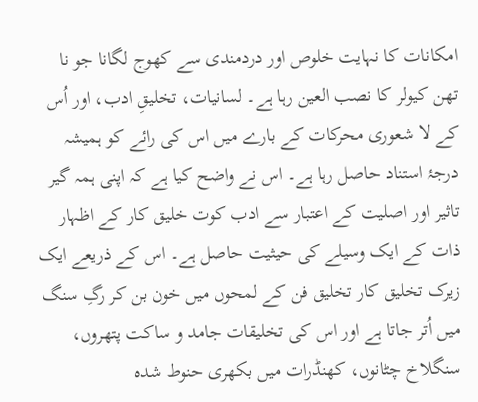امکانات کا نہایت خلوص اور دردمندی سے کھوج لگانا جو نا تھن کیولر کا نصب العین رہا ہے۔ لسانیات، تخلیقِ ادب، اور اُس کے لا شعوری محرکات کے بارے میں اس کی رائے کو ہمیشہ درجۂ استناد حاصل رہا ہے۔ اس نے واضح کیا ہے کہ اپنی ہمہ گیر تاثیر اور اصلیت کے اعتبار سے ادب کوت خلیق کار کے اظہار ذات کے ایک وسیلے کی حیثیت حاصل ہے۔ اس کے ذریعے ایک زیرک تخلیق کار تخلیق فن کے لمحوں میں خون بن کر رگِ سنگ میں اُتر جاتا ہے اور اس کی تخلیقات جامد و ساکت پتھروں، سنگلاخ چٹانوں، کھنڈرات میں بکھری حنوط شدہ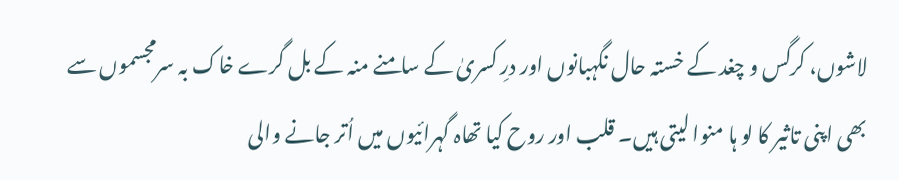لاشوں، کرگس و چغد کے خستہ حال نگہبانوں اور درِ کسریٰ کے سامنے منہ کے بل گرے خاک بہ سرمجسموں سے بھی اپنی تاثیر کا لو ہا منوا لیتی ہیں۔ قلب اور روح کیا تھاہ گہرائیوں میں اُتر جانے والی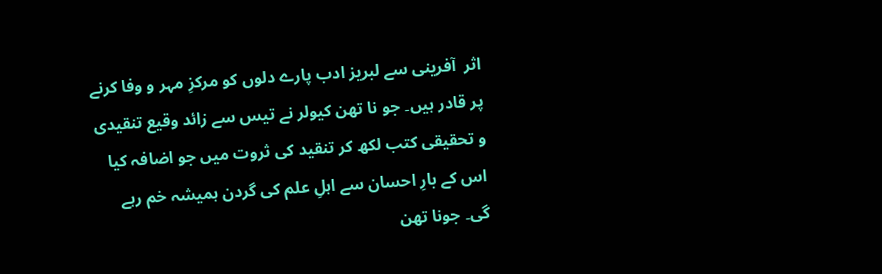اثر  آفرینی سے لبریز ادب پارے دلوں کو مرکزِ مہر و وفا کرنے پر قادر ہیں۔ جو نا تھن کیولر نے تیس سے زائد وقیع تنقیدی و تحقیقی کتب لکھ کر تنقید کی ثروت میں جو اضافہ کیا اس کے بارِ احسان سے اہلِ علم کی گردن ہمیشہ خم رہے گی۔ جونا تھن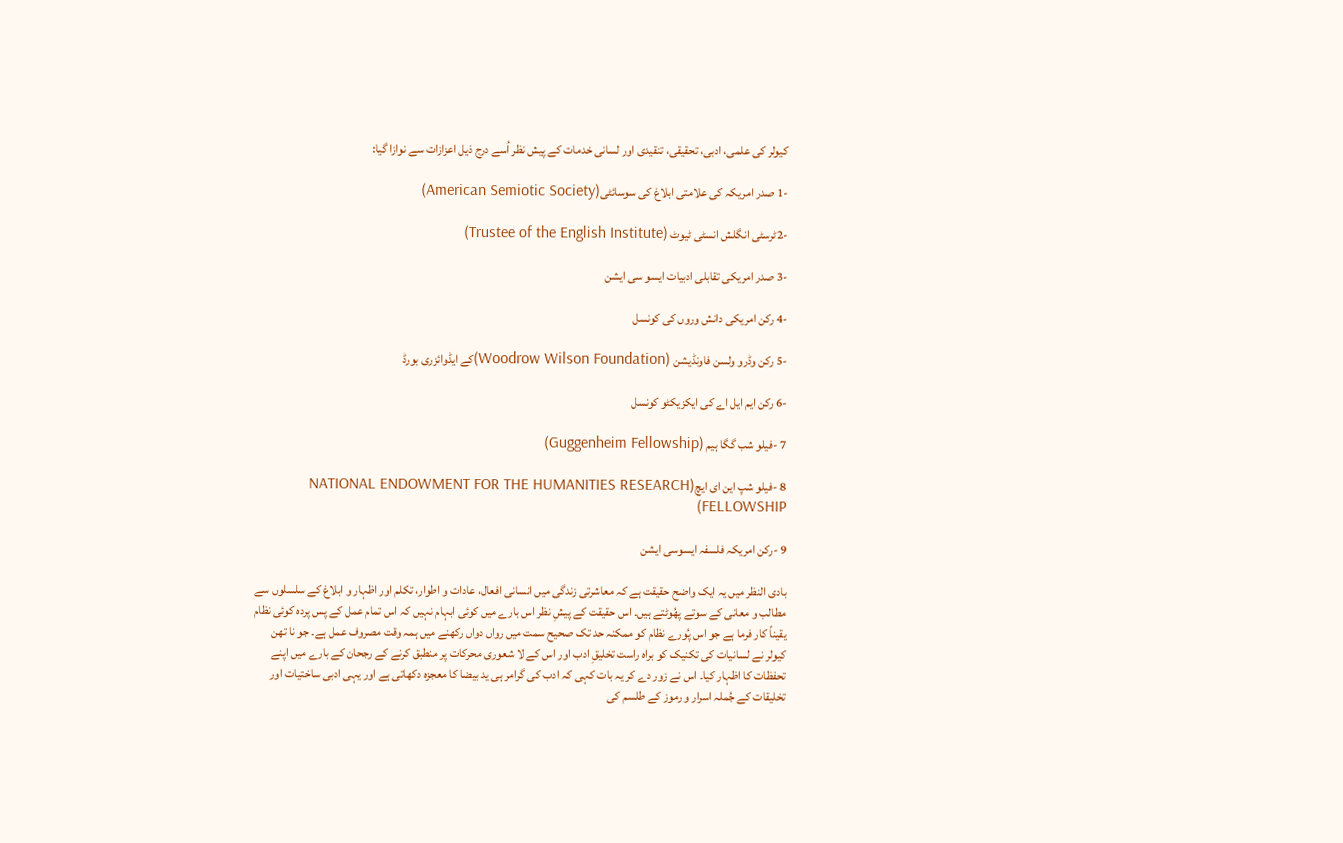کیولر کی علمی، ادبی، تحقیقی، تنقیدی اور لسانی خدمات کے پیش نظر اُسے درج ذیل اعزازات سے نوازا گیا:

-1 صدر امریکہ کی علامتی ابلاغ کی سوسائٹی(American Semiotic Society)

-2ٹرسٹی انگلش انسٹی ٹیوٹ (Trustee of the English Institute)

-3 صدر امریکی تقابلی ادبیات ایسو سی ایشن

-4 رکن امریکی دانش وروں کی کونسل

-5 رکن وڈرو ولسن فاونڈیشن (Woodrow Wilson Foundation)کے ایڈوائزری بورڈ

-6 رکن ایم ایل اے کی ایکزیکٹو کونسل

7 -فیلو شب گگا ہیم (Guggenheim Fellowship)

8 -فیلو شپ این ای ایچ(NATIONAL ENDOWMENT FOR THE HUMANITIES RESEARCH FELLOWSHIP)

9 -رکن امریکہ فلسفہ ایسوسی ایشن

بادی النظر میں یہ ایک واضح حقیقت ہے کہ معاشرتی زندگی میں انسانی افعال، عادات و اطوار، تکلم اور اظہار و ابلاغ کے سلسلوں سے مطالب و معانی کے سوتے پھُوٹتے ہیں۔ اس حقیقت کے پیشِ نظر اس بارے میں کوئی ابہام نہیں کہ اس تمام عمل کے پس پردہ کوئی نظام یقیناً کار فرما ہے جو اس پُورے نظام کو ممکنہ حد تک صحیح سمت میں رواں دواں رکھنے میں ہمہ وقت مصروف عمل ہے۔ جو نا تھن کیولر نے لسانیات کی تکنیک کو براہ راست تخلیقِ ادب اور اس کے لا شعوری محرکات پر منطبق کرنے کے رجحان کے بارے میں اپنے تحفظات کا اظہار کیا۔ اس نے زور دے کر یہ بات کہی کہ ادب کی گرامر ہی ید بیضا کا معجزہ دکھاتی ہے اور یہی ادبی ساختیات اور تخلیقات کے جُملہ اسرار و رموز کے طلسم کی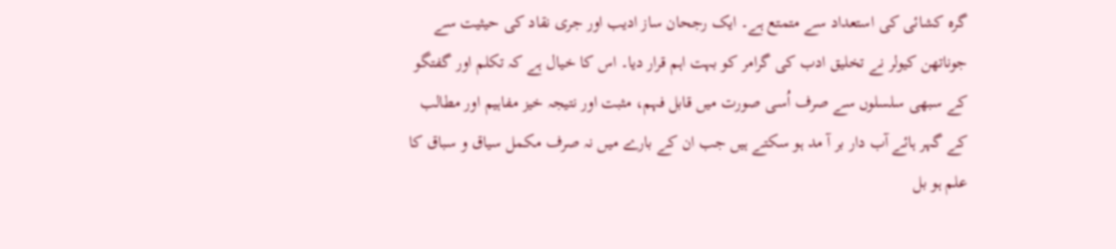گرہ کشائی کی استعداد سے متمتع ہے۔ ایک رجحان ساز ادیب اور جری نقاد کی حیثیت سے جوناتھن کیولر نے تخلیق ادب کی گرامر کو بہت اہم قرار دیا۔ اس کا خیال ہے کہ تکلم اور گفتگو کے سبھی سلسلوں سے صرف اُسی صورت میں قابل فہم، مثبت اور نتیجہ خیز مفاہیم اور مطالب کے گہر ہائے آب دار بر آ مد ہو سکتے ہیں جب ان کے بارے میں نہ صرف مکمل سیاق و سباق کا علم ہو بل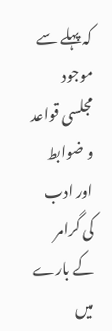کہ پہلے سے موجود مجلسی قواعد و ضوابط اور ادب کی گرامر کے بارے میں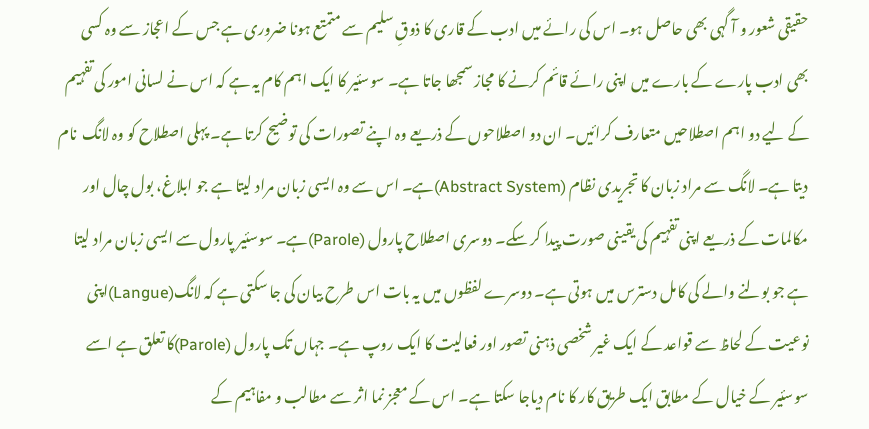حقیقی شعور و آ گہی بھی حاصل ہو۔ اس کی رائے میں ادب کے قاری کا ذوقِ سلیم سے متمتع ہونا ضروری ہے جس کے اعجاز سے وہ کسی بھی ادب پارے کے بارے میں اپنی رائے قائم کرنے کا مجاز سمجھا جاتا ہے۔ سوسئیر کا ایک اہم کام یہ ہے کہ اس نے لسانی امور کی تفہیم کے لیے دو اہم اصطلاحیں متعارف کرائیں۔ ان دو اصطلاحوں کے ذریعے وہ اپنے تصورات کی توضیح کرتا ہے۔ پہلی اصطلاح کو وہ لانگ  نام دیتا ہے۔ لانگ سے مراد زبان کا تجریدی نظام (Abstract System)ہے۔ اس سے وہ ایسی زبان مراد لیتا ہے جو ابلاغ، بول چال اور مکالمات کے ذریعے اپنی تفہیم کی یقینی صورت پیدا کر سکے۔ دوسری اصطلاح پارول (Parole)ہے۔ سوسئیر پارول سے ایسی زبان مراد لیتا ہے جو بولنے والے کی کامل دسترس میں ہوتی ہے۔ دوسرے لفظوں میں یہ بات اس طرح بیان کی جا سکتی ہے کہ لانگ(Langue)اپنی نوعیت کے لحاظ سے قواعد کے ایک غیر شخصی ذہنی تصور اور فعالیت کا ایک روپ ہے۔ جہاں تک پارول (Parole)کا تعلق ہے اسے سوسئیر کے خیال کے مطابق ایک طریق کار کا نام دیاجا سکتا ہے۔ اس کے معجز نما اثر سے مطالب و مفاہیم کے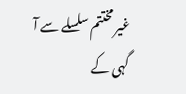غیر مختتم سلسلے سے آ گہی کے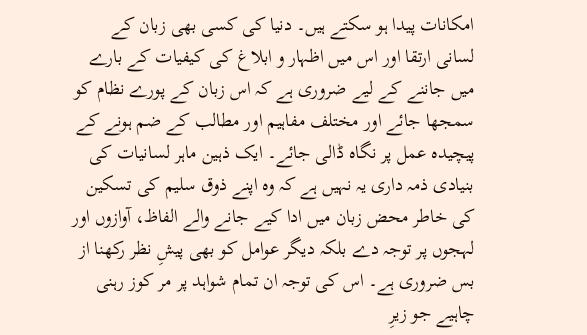امکانات پیدا ہو سکتے ہیں۔ دنیا کی کسی بھی زبان کے لسانی ارتقا اور اس میں اظہار و ابلاغ کی کیفیات کے بارے میں جاننے کے لیے ضروری ہے کہ اس زبان کے پورے نظام کو سمجھا جائے اور مختلف مفاہیم اور مطالب کے ضم ہونے کے پیچیدہ عمل پر نگاہ ڈالی جائے۔ ایک ذہین ماہر لسانیات کی بنیادی ذمہ داری یہ نہیں ہے کہ وہ اپنے ذوق سلیم کی تسکین کی خاطر محض زبان میں ادا کیے جانے والے الفاظ، آوازوں اور لہجوں پر توجہ دے بلکہ دیگر عوامل کو بھی پیشِ نظر رکھنا از بس ضروری ہے۔ اس کی توجہ ان تمام شواہد پر مر کوز رہنی چاہیے جو زیرِ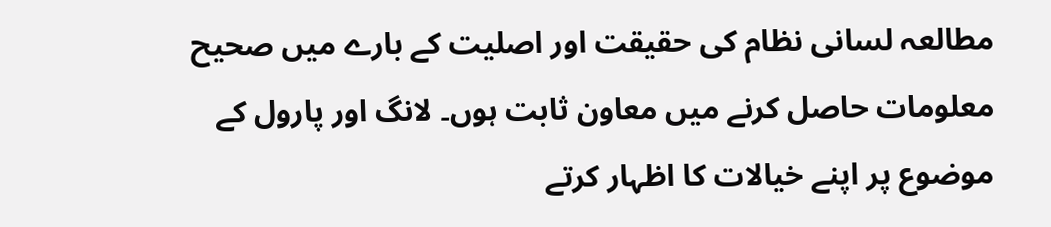مطالعہ لسانی نظام کی حقیقت اور اصلیت کے بارے میں صحیح معلومات حاصل کرنے میں معاون ثابت ہوں۔ لانگ اور پارول کے موضوع پر اپنے خیالات کا اظہار کرتے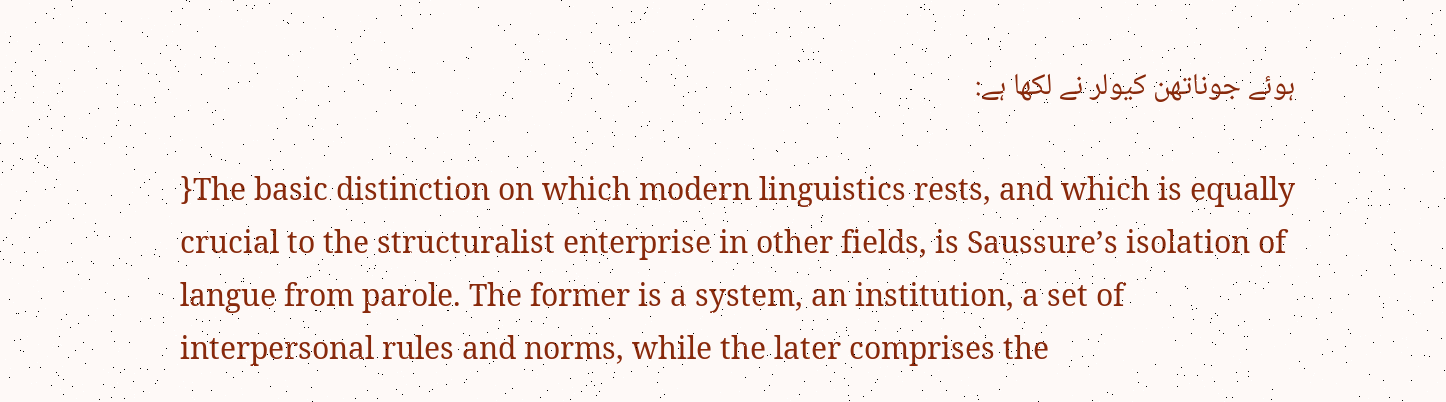ہوئے جوناتھن کیولر نے لکھا ہے:

}The basic distinction on which modern linguistics rests, and which is equally crucial to the structuralist enterprise in other fields, is Saussure’s isolation of langue from parole. The former is a system, an institution, a set of interpersonal rules and norms, while the later comprises the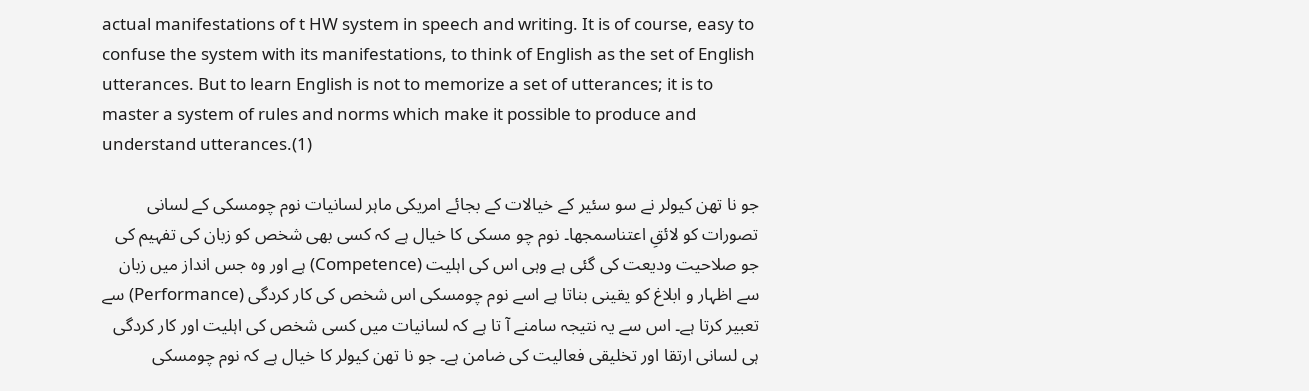actual manifestations of t HW system in speech and writing. It is of course, easy to confuse the system with its manifestations, to think of English as the set of English utterances. But to learn English is not to memorize a set of utterances; it is to master a system of rules and norms which make it possible to produce and understand utterances.(1)

جو نا تھن کیولر نے سو سئیر کے خیالات کے بجائے امریکی ماہر لسانیات نوم چومسکی کے لسانی تصورات کو لائقِ اعتناسمجھا۔ نوم چو مسکی کا خیال ہے کہ کسی بھی شخص کو زبان کی تفہیم کی جو صلاحیت ودیعت کی گئی ہے وہی اس کی اہلیت (Competence) ہے اور وہ جس انداز میں زبان سے اظہار و ابلاغ کو یقینی بناتا ہے اسے نوم چومسکی اس شخص کی کار کردگی (Performance) سے تعبیر کرتا ہے۔ اس سے یہ نتیجہ سامنے آ تا ہے کہ لسانیات میں کسی شخص کی اہلیت اور کار کردگی ہی لسانی ارتقا اور تخلیقی فعالیت کی ضامن ہے۔ جو نا تھن کیولر کا خیال ہے کہ نوم چومسکی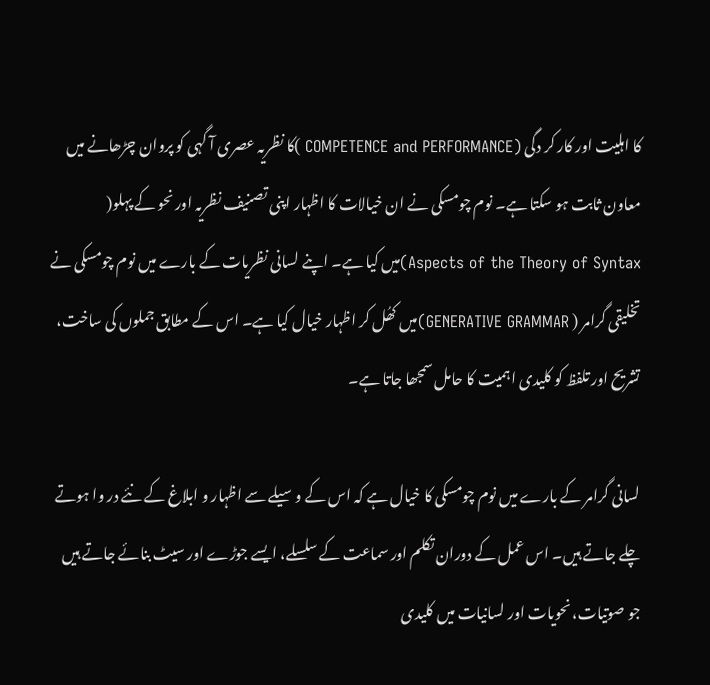کا اہلیت اور کار کر دگی (COMPETENCE and PERFORMANCE )کا نظریہ عصری آ گہی کو پروان چڑھانے میں معاون ثابت ہو سکتا ہے۔ نوم چومسکی نے ان خیالات کا اظہار اپنی تصنیف نظریہ اور نحو کے پہلو( Aspects of the Theory of Syntax)میں کیا ہے۔ اپنے لسانی نظریات کے بارے میں نوم چومسکی نے تخلیقی گرامر ( GENERATIVE GRAMMAR)میں کھُل کر اظہار خیال کیا ہے۔ اس کے مطابق جملوں کی ساخت، تشریح اور تلفظ کو کلیدی اہمیت کا حامل سمجھا جاتا ہے۔

لسانی گرامر کے بارے میں نوم چومسکی کا خیال ہے کہ اس کے وسیلے سے اظہار و ابلاغ کے نئے در وا ہوتے چلے جاتے ہیں۔ اس عمل کے دوران تکلم اور سماعت کے سلسلے، ایسے جوڑے اور سیٹ بنائے جاتے ہیں جو صوتیات، نحویات اور لسانیات میں کلیدی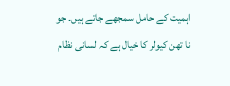اہمیت کے حامل سمجھے جاتے ہیں۔ جو نا تھن کیولر کا خیال ہے کہ لسانی نظام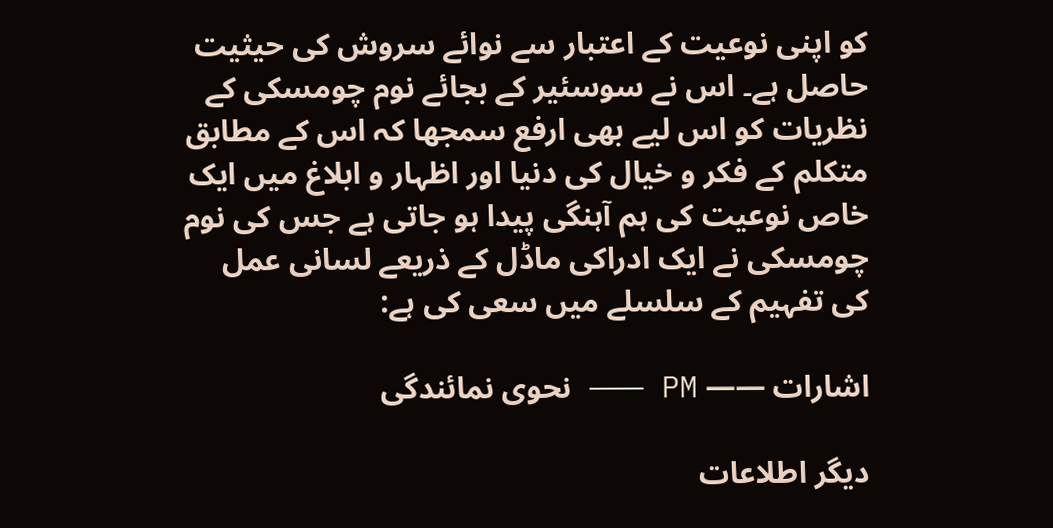کو اپنی نوعیت کے اعتبار سے نوائے سروش کی حیثیت حاصل ہے۔ اس نے سوسئیر کے بجائے نوم چومسکی کے نظریات کو اس لیے بھی ارفع سمجھا کہ اس کے مطابق متکلم کے فکر و خیال کی دنیا اور اظہار و ابلاغ میں ایک خاص نوعیت کی ہم آہنگی پیدا ہو جاتی ہے جس کی نوم چومسکی نے ایک ادراکی ماڈل کے ذریعے لسانی عمل کی تفہیم کے سلسلے میں سعی کی ہے:

اشارات —— PM ——— نحوی نمائندگی

دیگر اطلاعات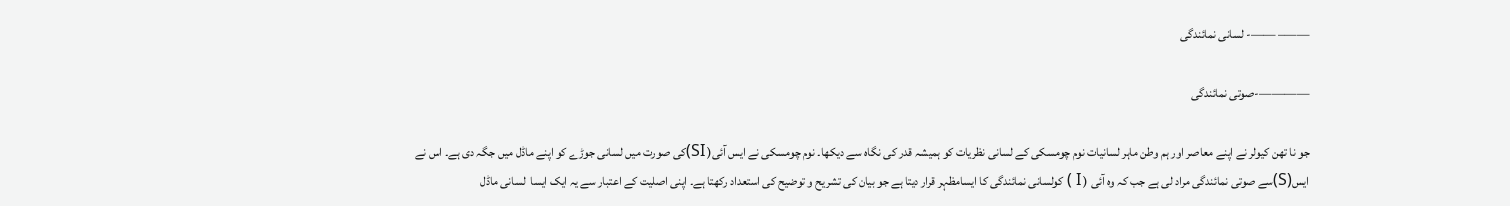——– ——- لسانی نمائندگی

————-صوتی نمائندگی

جو نا تھن کیولر نے اپنے معاصر اور ہم وطن ماہر لسانیات نوم چومسکی کے لسانی نظریات کو ہمیشہ قدر کی نگاہ سے دیکھا۔ نوم چومسکی نے ایس آئی( SI)کی صورت میں لسانی جوڑے کو اپنے ماڈل میں جگہ دی ہے۔ اس نے ایس(S)سے صوتی نمائندگی مراد لی ہے جب کہ وہ آئی ( I ) کولسانی نمائندگی کا ایسامظہر قرار دیتا ہے جو بیان کی تشریح و توضیح کی استعداد رکھتا ہے۔ اپنی اصلیت کے اعتبار سے یہ ایک ایسا  لسانی ماڈل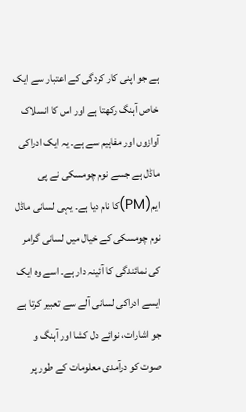ہے جو اپنی کار کردگی کے اعتبار سے ایک خاص آہنگ رکھتا ہے اور اس کا انسلاک آوازوں اور مفاہیم سے ہے۔ یہ ایک ادراکی ماڈل ہے جسے نوم چومسکی نے پی ایم(PM)کا نام دیا ہے۔ یہی لسانی ماڈل نوم چومسکی کے خیال میں لسانی گرامر کی نمائندگی کا آئینہ دار ہے۔ اسے وہ ایک ایسے ادراکی لسانی آلے سے تعبیر کرتا ہے جو اشارات، نوائے دل کشا اور آہنگ و صوت کو درآمدی معلومات کے طور پر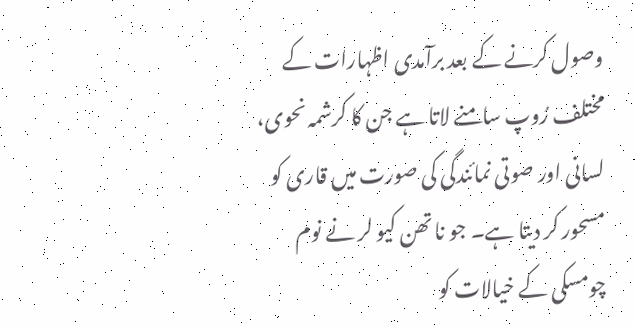وصول کرنے کے بعد برآمدی اظہارات کے مختلف رُوپ سامنے لاتا ہے جن کا کرشمہ نحوی، لسانی اور صوتی نمائندگی کی صورت میں قاری کو مسحور کر دیتا ہے۔ جو نا تھن کیو لر نے نوم چومسکی کے خیالات کو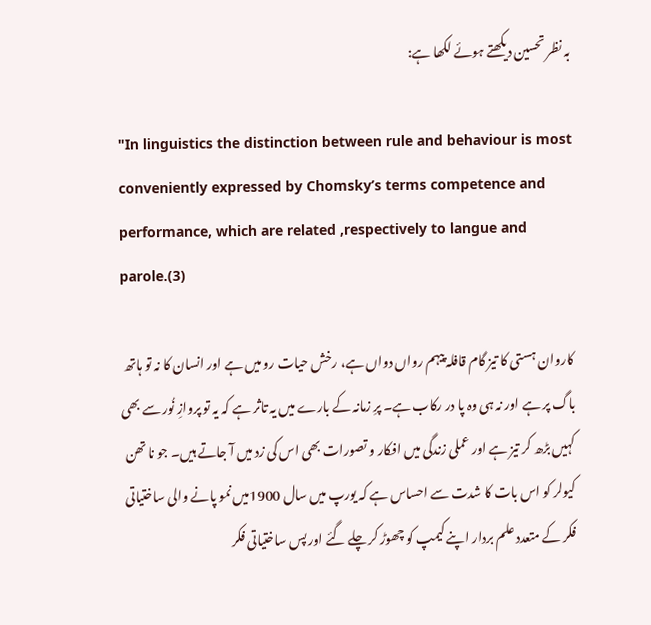بہ نظر تحسین دیکھتے ہوئے لکھا ہے:

"In linguistics the distinction between rule and behaviour is most conveniently expressed by Chomsky’s terms competence and performance, which are related ,respectively to langue and parole.(3)

کاروان ہستی کا تیز گام قافلہ پیہم رواں دواں ہے، رخش حیات رو میں ہے اور انسان کا نہ تو ہاتھ باگ پر ہے اور نہ ہی وہ پا در رکاب ہے۔ پرِ زمانہ کے بارے میں یہ تاثر ہے کہ یہ تو پروازِ نُور سے بھی کہیں بڑھ کر تیز ہے اور عملی زندگی میں افکار و تصورات بھی اس کی زد میں آ جاتے ہیں۔ جو نا تھن کیولر کو اس بات کا شدت سے احساس ہے کہ یورپ میں سال 1900میں نمو پانے والی ساختیاتی فکر کے متعدد علم بردار اپنے کیمپ کو چھوڑ کر چلے گئے اور پس ساختیاتی فکر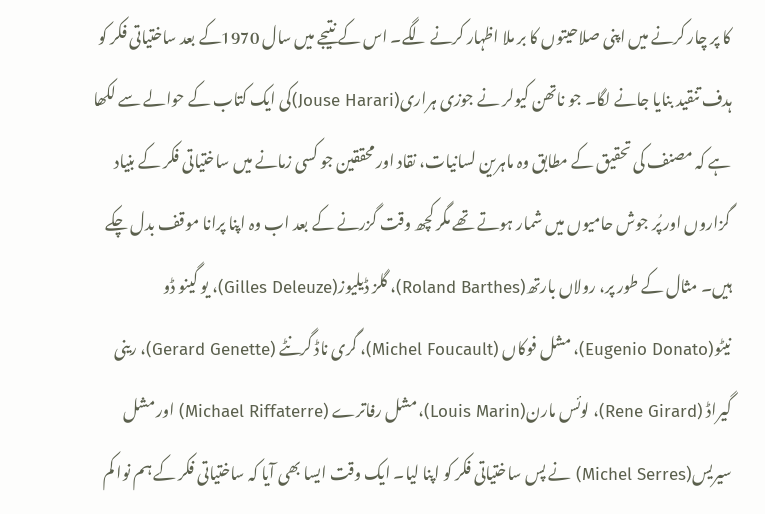کا پر چار کرنے میں اپنی صلاحیتوں کا بر ملا اظہار کرنے لگے۔ اس کے نتیجے میں سال 1970کے بعد ساختیاتی فکر کو ہدف تنقید بنایا جانے لگا۔ جو ناتھن کیولر نے جوزی ہراری(Jouse Harari)کی ایک کتاب کے حوالے سے لکھا ہے کہ مصنف کی تحقیق کے مطابق وہ ماہرین لسانیات، نقاد اور محققین جو کسی زمانے میں ساختیاتی فکر کے بنیاد گزاروں اور پُر جوش حامیوں میں شمار ہوتے تھے مگر کچھ وقت گزرنے کے بعد اب وہ اپنا پرانا موقف بدل چکے ہیں۔ مثال کے طور پر، رولاں بارتھ(Roland Barthes)، گلز ڈیلیوز(Gilles Deleuze)، یو گینو ڈو نیٹو(Eugenio Donato)، مشل فوکاں (Michel Foucault)، گری ناڈ گرنٹے (Gerard Genette)، رینی گیراڈ (Rene Girard)، لوئس مارن(Louis Marin)، مشل رفاترے (Michael Riffaterre) اور مشل سیریس(Michel Serres) نے پس ساختیاتی فکر کو اپنا لیا۔ ایک وقت ایسا بھی آیا کہ ساختیاتی فکر کے ہم نوا کم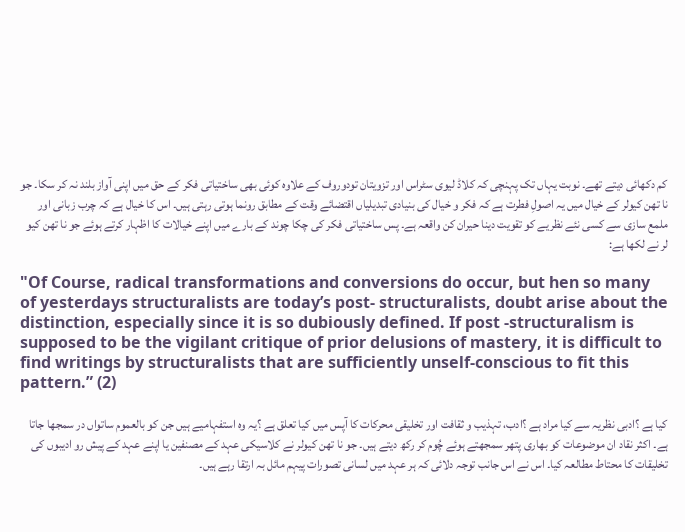کم دکھائی دیتے تھے۔ نوبت یہاں تک پہنچی کہ کلاڈ لیوی سٹراس اور تزویتان تودوروف کے علاوہ کوئی بھی ساختیاتی فکر کے حق میں اپنی آواز بلند نہ کر سکا۔ جو نا تھن کیولر کے خیال میں یہ اصولِ فطرت ہے کہ فکر و خیال کی بنیادی تبدیلیاں اقتضائے وقت کے مطابق رونما ہوتی رہتی ہیں۔ اس کا خیال ہے کہ چرب زبانی اور ملمع سازی سے کسی نئے نظریے کو تقویت دینا حیران کن واقعہ ہے۔ پس ساختیاتی فکر کی چکا چوند کے بارے میں اپنے خیالات کا اظہار کرتے ہوئے جو نا تھن کیو لر نے لکھا ہے:

"Of Course, radical transformations and conversions do occur, but hen so many of yesterdays structuralists are today’s post- structuralists, doubt arise about the distinction, especially since it is so dubiously defined. If post -structuralism is supposed to be the vigilant critique of prior delusions of mastery, it is difficult to find writings by structuralists that are sufficiently unself-conscious to fit this pattern.” (2)

کیا ہے ؟ادبی نظریہ سے کیا مراد ہے ؟ادب، تہذیب و ثقافت اور تخلیقی محرکات کا آپس میں کیا تعلق ہے ؟یہ وہ استفہامیے ہیں جن کو بالعموم ساتواں در سمجھا جاتا ہے۔ اکثر نقاد ان موضوعات کو بھاری پتھر سمجھتے ہوئے چُوم کر رکھ دیتے ہیں۔ جو نا تھن کیولر نے کلاسیکی عہد کے مصنفین یا اپنے عہد کے پیش رو ادیبوں کی تخلیقات کا محتاط مطالعہ کیا۔ اس نے اس جانب توجہ دلائی کہ ہر عہد میں لسانی تصورات پیہم مائل بہ ارتقا رہے ہیں۔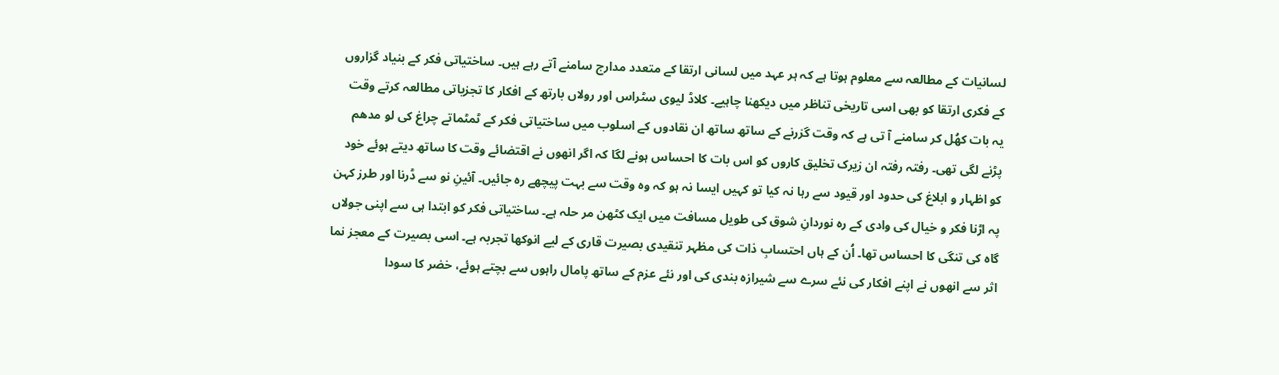لسانیات کے مطالعہ سے معلوم ہوتا ہے کہ ہر عہد میں لسانی ارتقا کے متعدد مدارج سامنے آتے رہے ہیں۔ ساختیاتی فکر کے بنیاد گزاروں کے فکری ارتقا کو بھی اسی تاریخی تناظر میں دیکھنا چاہیے۔ کلاڈ لیوی سٹراس اور رولاں بارتھ کے افکار کا تجزیاتی مطالعہ کرتے وقت یہ بات کھُل کر سامنے آ تی ہے کہ وقت گزرنے کے ساتھ ساتھ ان نقادوں کے اسلوب میں ساختیاتی فکر کے ٹمٹماتے چراغ کی لو مدھم پڑنے لگی تھی۔ رفتہ رفتہ ان زیرک تخلیق کاروں کو اس بات کا احساس ہونے لگا کہ اگر انھوں نے اقتضائے وقت کا ساتھ دیتے ہوئے خود کو اظہار و ابلاغ کی حدود اور قیود سے رہا نہ کیا تو کہیں ایسا نہ ہو کہ وہ وقت سے بہت پیچھے رہ جائیں۔ آئینِ نو سے ڈرنا اور طرز کہن پہ اڑنا فکر و خیال کی وادی کے رہ نوردانِ شوق کی طویل مسافت میں ایک کٹھن مر حلہ ہے۔ ساختیاتی فکر کو ابتدا ہی سے اپنی جولاں گاہ کی تنگی کا احساس تھا۔ اُن کے ہاں احتسابِ ذات کی مظہر تنقیدی بصیرت قاری کے لیے انوکھا تجربہ ہے۔ اسی بصیرت کے معجز نما اثر سے انھوں نے اپنے افکار کی نئے سرے سے شیرازہ بندی کی اور نئے عزم کے ساتھ پامال راہوں سے بچتے ہوئے، خضر کا سودا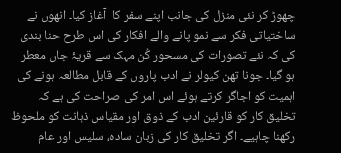چھوڑ کر نئی منزل کی جانب اپنے سفر کا  آغاز کیا۔ انھوں نے ساختیاتی فکر سے نمو پانے والے افکار کی اس طرح حنا بندی کی کہ نئے تصورات کی مسحور کُن مہک سے قریۂ جاں معطر ہو گیا۔ جونا تھن کیولر نے ادب پاروں کے قابل مطالعہ ہونے کی اہمیت کو اجاگر کرتے ہوئے اس امر کی صراحت کی ہے کہ تخلیق کار کو قارئین ادب کے ذوق اور مقیاس ذہانت کو ملحوظ رکھنا چاہیے۔ اگر تخلیق کار کی زبان سادہ، سلیس اور عام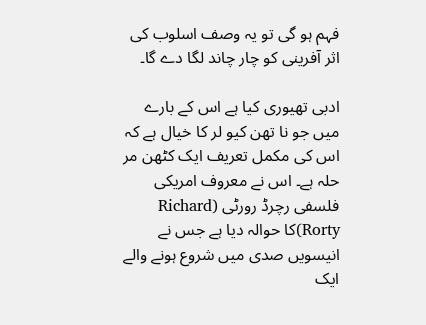فہم ہو گی تو یہ وصف اسلوب کی اثر آفرینی کو چار چاند لگا دے گا۔

ادبی تھیوری کیا ہے اس کے بارے میں جو نا تھن کیو لر کا خیال ہے کہ اس کی مکمل تعریف ایک کٹھن مر حلہ ہے۔ اس نے معروف امریکی فلسفی رچرڈ رورٹی (Richard Rorty)کا حوالہ دیا ہے جس نے انیسویں صدی میں شروع ہونے والے ایک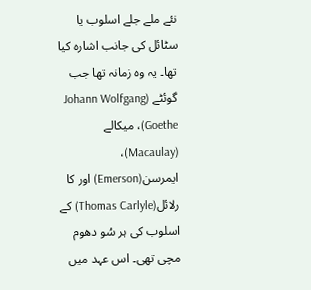نئے ملے جلے اسلوب یا سٹائل کی جانب اشارہ کیا تھا۔ یہ وہ زمانہ تھا جب گوئٹے (Johann Wolfgang Goethe)، میکالے (Macaulay)، ایمرسن(Emerson) اور کا رلائل(Thomas Carlyle) کے اسلوب کی ہر سُو دھوم مچی تھی۔ اس عہد میں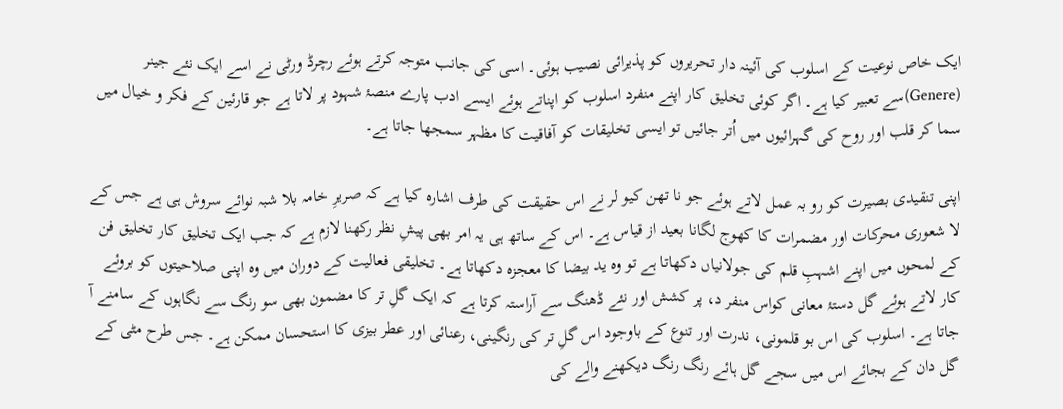ایک خاص نوعیت کے اسلوب کی آئینہ دار تحریروں کو پذیرائی نصیب ہوئی۔ اسی کی جانب متوجہ کرتے ہوئے رچرڈ ورٹی نے اسے ایک نئے جینر (Genere)سے تعبیر کیا ہے۔ اگر کوئی تخلیق کار اپنے منفرد اسلوب کو اپناتے ہوئے ایسے ادب پارے منصۂ شہود پر لاتا ہے جو قارئین کے فکر و خیال میں سما کر قلب اور روح کی گہرائیوں میں اُتر جائیں تو ایسی تخلیقات کو آفاقیت کا مظہر سمجھا جاتا ہے۔

اپنی تنقیدی بصیرت کو رو بہ عمل لاتے ہوئے جو نا تھن کیو لر نے اس حقیقت کی طرف اشارہ کیا ہے کہ صریرِ خامہ بلا شبہ نوائے سروش ہی ہے جس کے لا شعوری محرکات اور مضمرات کا کھوج لگانا بعید از قیاس ہے۔ اس کے ساتھ ہی یہ امر بھی پیشِ نظر رکھنا لازم ہے کہ جب ایک تخلیق کار تخلیق فن کے لمحوں میں اپنے اشہبِ قلم کی جولانیاں دکھاتا ہے تو وہ ید بیضا کا معجزہ دکھاتا ہے۔ تخلیقی فعالیت کے دوران میں وہ اپنی صلاحیتوں کو بروئے کار لاتے ہوئے گل دستۂ معانی کواس منفر د، پر کشش اور نئے ڈھنگ سے آراستہ کرتا ہے کہ ایک گلِ تر کا مضمون بھی سو رنگ سے نگاہوں کے سامنے آ جاتا ہے۔ اسلوب کی اس بو قلمونی، ندرت اور تنوع کے باوجود اس گلِ تر کی رنگینی، رعنائی اور عطر بیزی کا استحسان ممکن ہے۔ جس طرح مٹی کے گل دان کے بجائے اس میں سجے گل ہائے رنگ رنگ دیکھنے والے کی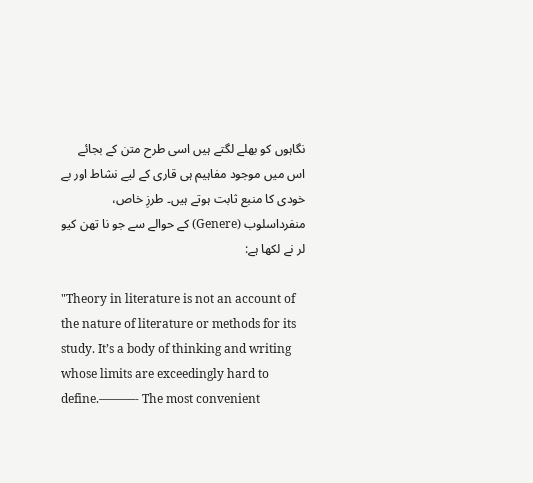نگاہوں کو بھلے لگتے ہیں اسی طرح متن کے بجائے اس میں موجود مفاہیم ہی قاری کے لیے نشاط اور بے خودی کا منبع ثابت ہوتے ہیں۔ طرزِ خاص، منفرداسلوب (Genere) کے حوالے سے جو نا تھن کیو لر نے لکھا ہے:

"Theory in literature is not an account of the nature of literature or methods for its study. It’s a body of thinking and writing whose limits are exceedingly hard to define.———- The most convenient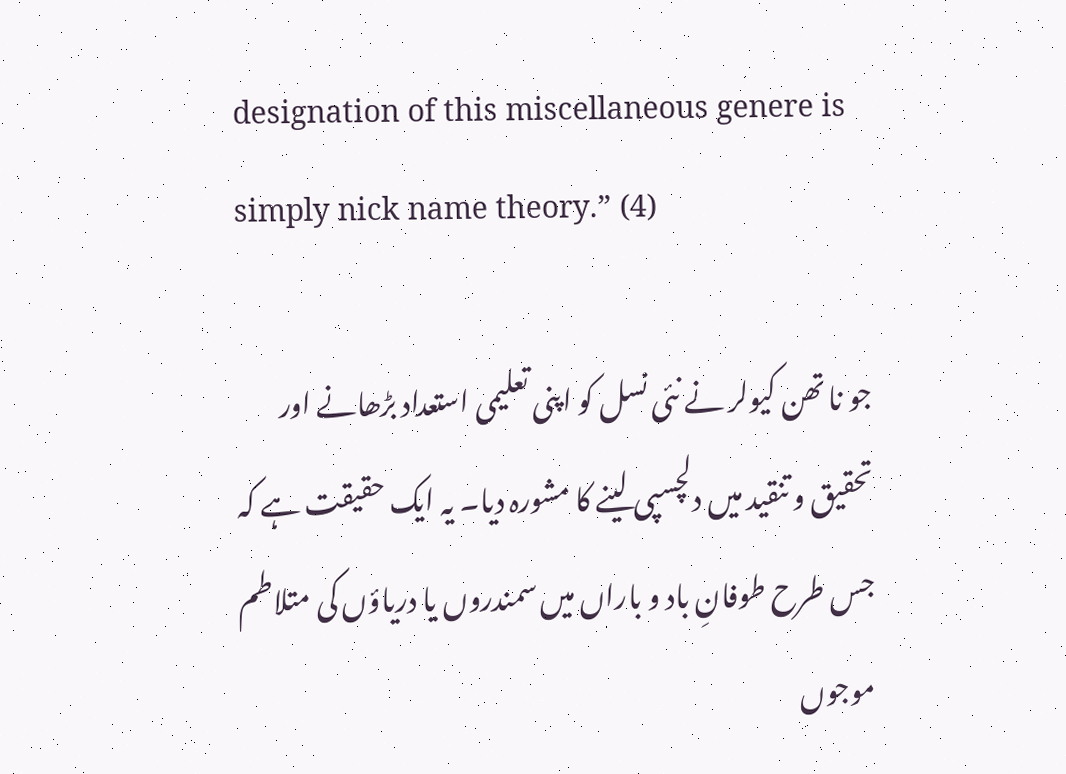designation of this miscellaneous genere is simply nick name theory.” (4)

جو نا تھن کیولر نے نئی نسل کو اپنی تعلیمی استعداد بڑھانے اور تحقیق و تنقید میں دلچسپی لینے کا مشورہ دیا۔ یہ ایک حقیقت ہے کہ جس طرح طوفانِ باد و باراں میں سمندروں یا دریاؤں کی متلاطم موجوں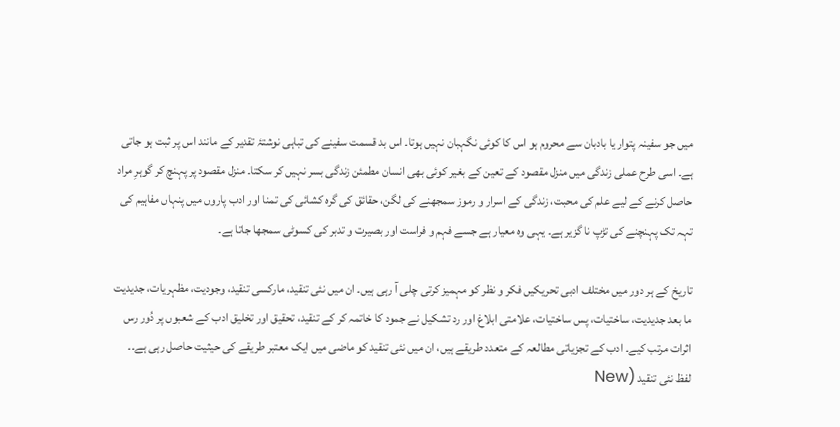میں جو سفینہ پتوار یا بادبان سے محروم ہو اس کا کوئی نگہبان نہیں ہوتا۔ اس بد قسمت سفینے کی تباہی نوشتۂ تقدیر کے مانند اس پر ثبت ہو جاتی ہے۔ اسی طرح عملی زندگی میں منزل مقصود کے تعین کے بغیر کوئی بھی انسان مطمئن زندگی بسر نہیں کر سکتا۔ منزل مقصود پر پہنچ کر گوہرِ مراد حاصل کرنے کے لیے علم کی محبت، زندگی کے اسرار و رموز سمجھنے کی لگن، حقائق کی گرہ کشائی کی تمنا اور ادب پاروں میں پنہاں مفاہیم کی تہہ تک پہنچنے کی تڑپ نا گزیر ہے۔ یہی وہ معیار ہے جسے فہم و فراست اور بصیرت و تدبر کی کسوٹی سمجھا جاتا ہے۔

تاریخ کے ہر دور میں مختلف ادبی تحریکیں فکر و نظر کو مہمیز کرتی چلی آ رہی ہیں۔ ان میں نئی تنقید، مارکسی تنقید، وجودیت، مظہریات، جدیدیت ما بعد جدیدیت، ساختیات، پس ساختیات، علامتی ابلاغ اور رد تشکیل نے جمود کا خاتمہ کر کے تنقید، تحقیق اور تخلیق ادب کے شعبوں پر دُور رس اثرات مرتب کیے۔ ادب کے تجزیاتی مطالعہ کے متعدد طریقے ہیں، ان میں نئی تنقید کو ماضی میں ایک معتبر طریقے کی حیثیت حاصل رہی ہے۔۔ لفظ نئی تنقید (New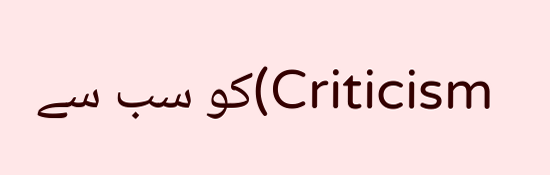Criticism)کو سب سے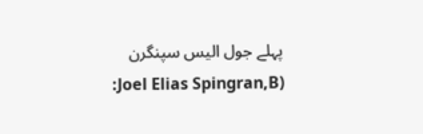پہلے جول الیس سپنگرن (Joel Elias Spingran,B: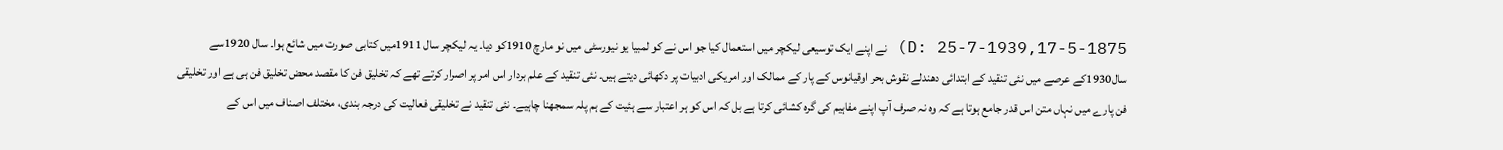17-5-1875,D: 25-7-1939) نے اپنے ایک توسیعی لیکچر میں استعمال کیا جو اس نے کو لمبیا یو نیورسٹی میں نو مارچ 1910کو دیا۔ یہ لیکچر سال 1911میں کتابی صورت میں شائع ہوا۔ سال 1920سے سال1930کے عرصے میں نئی تنقید کے ابتدائی دھندلے نقوش بحر اوقیانوس کے پار کے ممالک اور امریکی ادبیات پر دکھائی دیتے ہیں۔ نئی تنقید کے علم بردار اس امر پر اصرار کرتے تھے کہ تخلیق فن کا مقصد محض تخلیق فن ہی ہے اور تخلیقی فن پارے میں نہاں متن اس قدر جامع ہوتا ہے کہ وہ نہ صرف آپ اپنے مفاہیم کی گرہ کشائی کرتا ہے بل کہ اس کو ہر اعتبار سے ہئیت کے ہم پلہ سمجھنا چاہیے۔ نئی تنقید نے تخلیقی فعالیت کی درجہ بندی، مختلف اصناف میں اس کے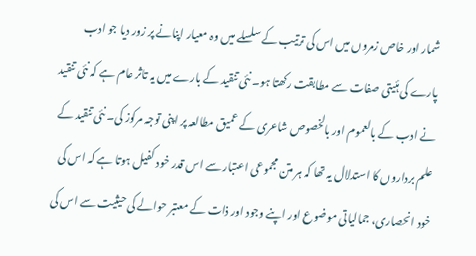شمار اور خاص زمروں میں اس کی ترتیب کے سلسلے میں وہ معیار اپنانے پر زور دیا جو ادب پارے کی ہئیتی صفات سے مطابقت رکھتا ہو۔ نئی تنقید کے بارے میں یہ تاثر عام ہے کہ نئی تنقید نے ادب کے بالعموم اور بالخصوص شاعری کے عمیق مطالعہ پر اپنی توجہ مرکوز کی۔ نئی تنقید کے علم برداروں کا استدلال یہ تھا کہ ہر متن مجموعی اعتبار سے اس قدر خود کفیل ہوتا ہے کہ اس کی خود انحصاری، جمالیاتی موضوع اور اپنے وجود اور ذات کے معتبر حوالے کی حیثیت سے اس کی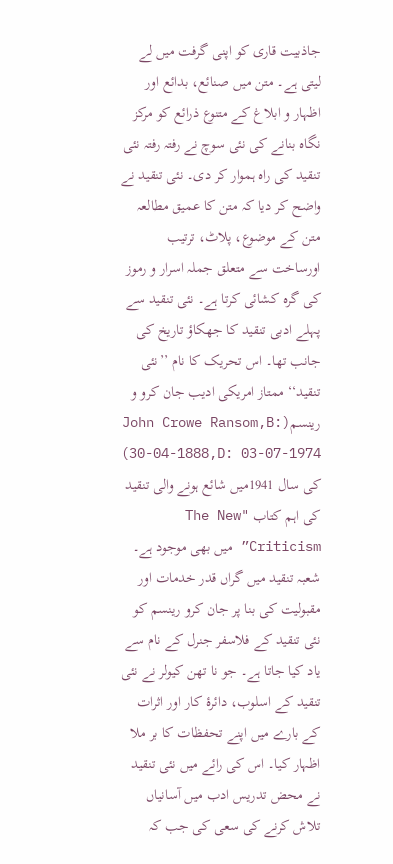جاذبیت قاری کو اپنی گرفت میں لے لیتی ہے۔ متن میں صنائع، بدائع اور اظہار و ابلاغ کے متنوع ذرائع کو مرکز نگاہ بنانے کی نئی سوچ نے رفتہ رفتہ نئی تنقید کی راہ ہموار کر دی۔ نئی تنقید نے واضح کر دیا کہ متن کا عمیق مطالعہ متن کے موضوع، پلاٹ، ترتیب اورساخت سے متعلق جملہ اسرار و رموز کی گرہ کشائی کرتا ہے۔ نئی تنقید سے پہلے ادبی تنقید کا جھکاؤ تاریخ کی جانب تھا۔ اس تحریک کا نام ’’نئی تنقید‘‘ ممتاز امریکی ادیب جان کرو و رینسم(John Crowe Ransom,B: 30-04-1888,D: 03-07-1974) کی سال 1941میں شائع ہونے والی تنقید کی اہم کتاب "The New Criticism” میں بھی موجود ہے۔ شعبہ تنقید میں گراں قدر خدمات اور مقبولیت کی بنا پر جان کرو رینسم کو نئی تنقید کے فلاسفر جنرل کے نام سے یاد کیا جاتا ہے۔ جو نا تھن کیولر نے نئی تنقید کے اسلوب، دائرۂ کار اور اثرات کے بارے میں اپنے تحفظات کا بر ملا اظہار کیا۔ اس کی رائے میں نئی تنقید نے محض تدریس ادب میں آسانیاں تلاش کرنے کی سعی کی جب کہ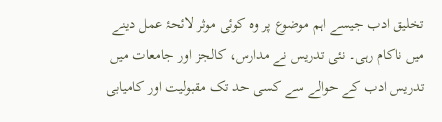تخلیق ادب جیسے اہم موضوع پر وہ کوئی موثر لائحۂ عمل دینے میں ناکام رہی۔ نئی تدریس نے مدارس، کالجز اور جامعات میں تدریس ادب کے حوالے سے کسی حد تک مقبولیت اور کامیابی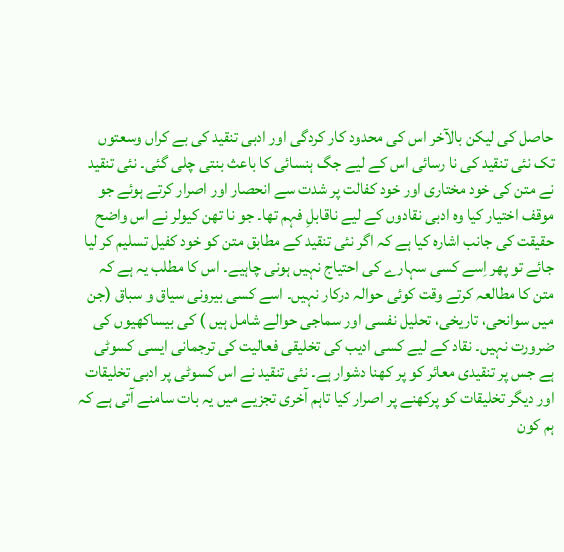حاصل کی لیکن بالآخر اس کی محدود کار کردگی اور ادبی تنقید کی بے کراں وسعتوں تک نئی تنقید کی نا رسائی اس کے لیے جگ ہنسائی کا باعث بنتی چلی گئی۔ نئی تنقید نے متن کی خود مختاری اور خود کفالت پر شدت سے انحصار اور اصرار کرتے ہوئے جو موقف اختیار کیا وہ ادبی نقادوں کے لیے ناقابلِ فہم تھا۔ جو نا تھن کیولر نے اس واضح حقیقت کی جانب اشارہ کیا ہے کہ اگر نئی تنقید کے مطابق متن کو خود کفیل تسلیم کر لیا جائے تو پھر اِسے کسی سہارے کی احتیاج نہیں ہونی چاہیے۔ اس کا مطلب یہ ہے کہ متن کا مطالعہ کرتے وقت کوئی حوالہ درکار نہیں۔ اسے کسی بیرونی سیاق و سباق (جن میں سوانحی، تاریخی، تحلیل نفسی اور سماجی حوالے شامل ہیں ) کی بیساکھیوں کی ضرورت نہیں۔ نقاد کے لیے کسی ادیب کی تخلیقی فعالیت کی ترجمانی ایسی کسوٹی ہے جس پر تنقیدی معائر کو پر کھنا دشوار ہے۔ نئی تنقید نے اس کسوٹی پر ادبی تخلیقات اور دیگر تخلیقات کو پرکھنے پر اصرار کیا تاہم آخری تجزیے میں یہ بات سامنے آتی ہے کہ ہم کون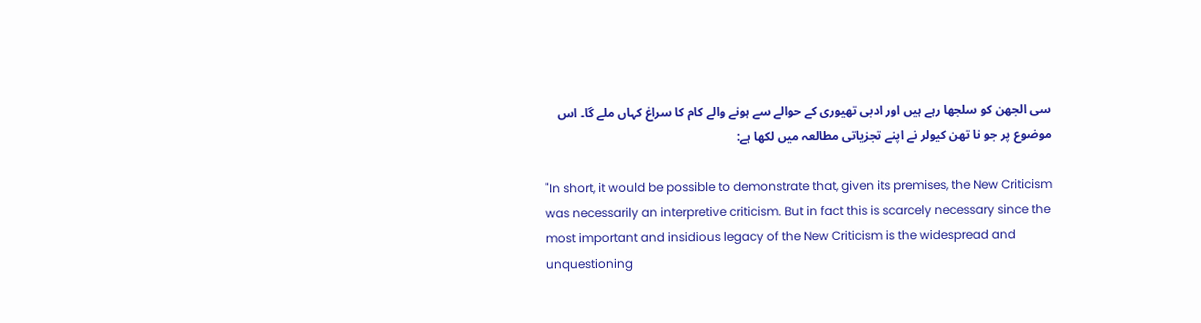سی الجھن کو سلجھا رہے ہیں اور ادبی تھیوری کے حوالے سے ہونے والے کام کا سراغ کہاں ملے گا۔ اس موضوع پر جو نا تھن کیولر نے اپنے تجزیاتی مطالعہ میں لکھا ہے:

"In short, it would be possible to demonstrate that, given its premises, the New Criticism was necessarily an interpretive criticism. But in fact this is scarcely necessary since the most important and insidious legacy of the New Criticism is the widespread and unquestioning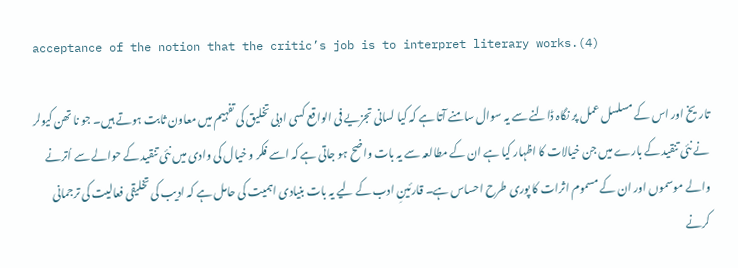acceptance of the notion that the critic’s job is to interpret literary works.(4)

تاریخ اور اس کے مسلسل عمل پر نگاہ ڈالنے سے یہ سوال سامنے آتا ہے کہ کیا لسانی تجزیے فی الواقع کسی ادبی تخلیق کی تفہیم میں معاون ثابت ہوتے ہیں۔ جو نا تھن کیولر نے نئی تنقید کے بارے میں جن خیالات کا اظہار کیا ہے ان کے مطالعہ سے یہ بات واضح ہو جاتی ہے کہ اسے فکر و خیال کی وادی میں نئی تنقید کے حوالے سے اُترنے والے موسموں اور ان کے مسموم اثرات کا پوری طرح احساس ہے۔ قارئینِ ادب کے لیے یہ بات بنیادی اہمیت کی حامل ہے کہ ادیب کی تخلیقی فعالیت کی ترجمانی کرنے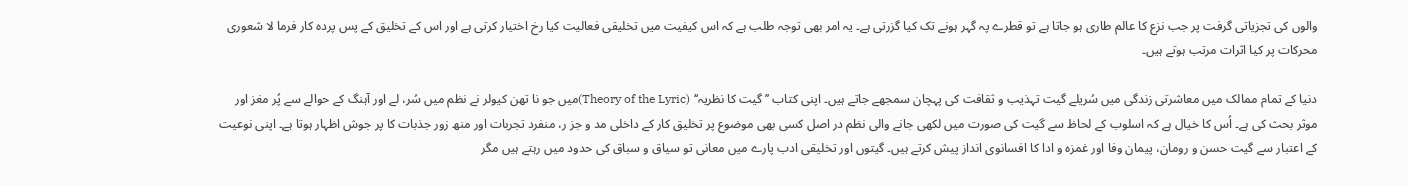والوں کی تجزیاتی گرفت پر جب نزع کا عالم طاری ہو جاتا ہے تو قطرے پہ گہر ہونے تک کیا گزرتی ہے۔ یہ امر بھی توجہ طلب ہے کہ اس کیفیت میں تخلیقی فعالیت کیا رخ اختیار کرتی ہے اور اس کے تخلیق کے پس پردہ کار فرما لا شعوری محرکات پر کیا اثرات مرتب ہوتے ہیں۔

دنیا کے تمام ممالک میں معاشرتی زندگی میں سُریلے گیت تہذیب و ثقافت کی پہچان سمجھے جاتے ہیں۔ اپنی کتاب ’’ گیت کا نظریہ‘‘ (Theory of the Lyric)میں جو نا تھن کیولر نے نظم میں سُر، لے اور آہنگ کے حوالے سے پُر مغز اور موثر بحث کی ہے۔ اُس کا خیال ہے کہ اسلوب کے لحاظ سے گیت کی صورت میں لکھی جانے والی نظم در اصل کسی بھی موضوع پر تخلیق کار کے داخلی مد و جز ر، منفرد تجربات اور منھ زور جذبات کا پر جوش اظہار ہوتا ہے۔ اپنی نوعیت کے اعتبار سے گیت حسن و رومان، پیمان وفا اور غمزہ و ادا کا افسانوی انداز پیش کرتے ہیں۔ گیتوں اور تخلیقی ادب پارے میں معانی تو سیاق و سباق کی حدود میں رہتے ہیں مگر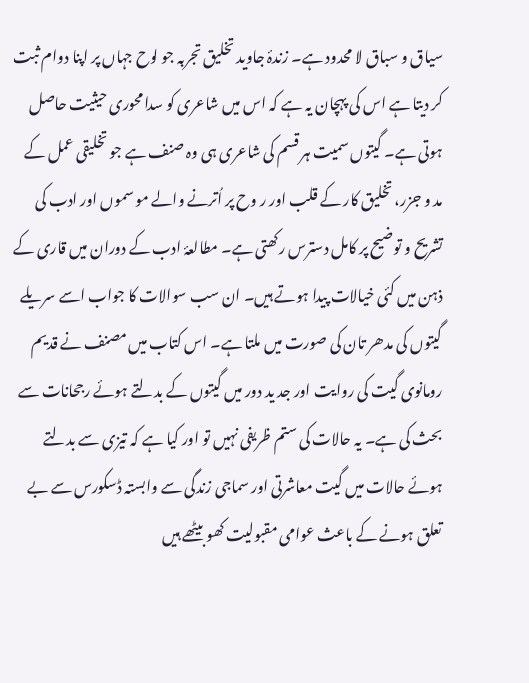سیاق و سباق لا محدود ہے۔ زندۂ جاوید تخلیق تجربہ جو لوح جہاں پر اپنا دوام ثبت کر دیتا ہے اس کی پہچان یہ ہے کہ اس میں شاعری کو سدامحوری حیثیت حاصل ہوتی ہے۔ گیتوں سمیت ہر قسم کی شاعری ہی وہ صنف ہے جو تخلیقی عمل کے مد و جزر، تخلیق کار کے قلب اور ر وح پر اُترنے والے مو سموں اور ادب کی تشریح و توضیح پر کامل دسترس رکھتی ہے۔ مطالعۂ ادب کے دوران میں قاری کے ذہن میں کئی خیالات پیدا ہوتے ہیں۔ ان سب سوالات کا جواب اسے سریلے گیتوں کی مدھر تان کی صورت میں ملتا ہے۔ اس کتاب میں مصنف نے قدیم رومانوی گیت کی روایت اور جد ید دور میں گیتوں کے بدلتے ہوئے رجحانات سے بحث کی ہے۔ یہ حالات کی ستم ظریفی نہیں تو اور کیا ہے کہ تیزی سے بدلتے ہوئے حالات میں گیت معاشرتی اور سماجی زندگی سے وابستہ ڈسکورس سے بے تعلق ہونے کے باعث عوامی مقبولیت کھو بیٹھے ہیں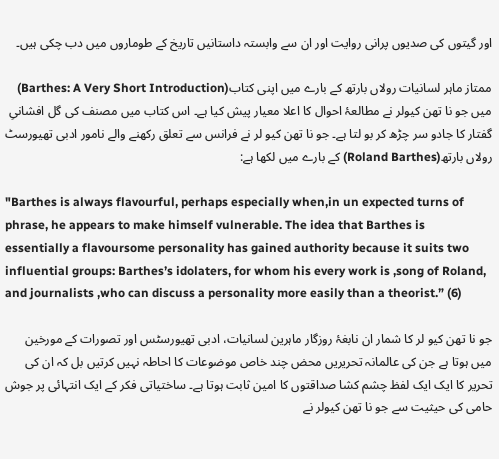اور گیتوں کی صدیوں پرانی روایت اور ان سے وابستہ داستانیں تاریخ کے طوماروں میں دب چکی ہیں۔

ممتاز ماہر لسانیات رولاں بارتھ کے بارے میں اپنی کتاب(Barthes: A Very Short Introduction) میں جو نا تھن کیولر نے مطالعۂ احوال کا اعلا معیار پیش کیا ہے۔ اس کتاب میں مصنف کی گل افشانیِ گفتار کا جادو سر چڑھ کر بو لتا ہے۔ جو نا تھن کیو لر نے فرانس سے تعلق رکھنے والے نامور ادبی تھیورسٹ رولاں بارتھ(Roland Barthes) کے بارے میں لکھا ہے:

"Barthes is always flavourful, perhaps especially when,in un expected turns of phrase, he appears to make himself vulnerable. The idea that Barthes is essentially a flavoursome personality has gained authority because it suits two influential groups: Barthes’s idolaters, for whom his every work is ,song of Roland, and journalists ,who can discuss a personality more easily than a theorist.” (6)

جو نا تھن کیو لر کا شمار ان نابغۂ روزگار ماہرین لسانیات، ادبی تھیورسٹس اور تصورات کے مورخین میں ہوتا ہے جن کی عالمانہ تحریریں محض چند خاص موضوعات کا احاطہ نہیں کرتیں بل کہ ان کی تحریر کا ایک ایک لفظ چشم کشا صداقتوں کا امین ثابت ہوتا ہے۔ ساختیاتی فکر کے ایک انتہائی پر جوش حامی کی حیثیت سے جو نا تھن کیولر نے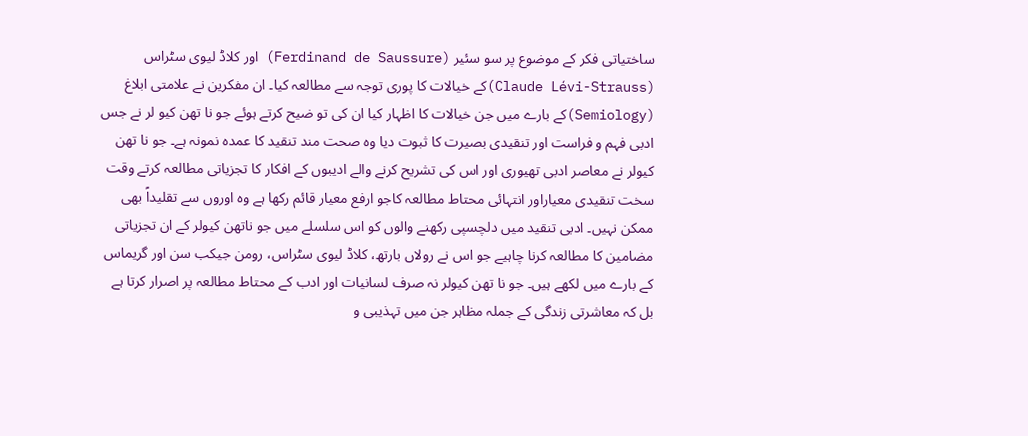ساختیاتی فکر کے موضوع پر سو سئیر (Ferdinand de Saussure) اور کلاڈ لیوی سٹراس (Claude Lévi-Strauss)کے خیالات کا پوری توجہ سے مطالعہ کیا۔ ان مفکرین نے علامتی ابلاغ (Semiology)کے بارے میں جن خیالات کا اظہار کیا ان کی تو ضیح کرتے ہوئے جو نا تھن کیو لر نے جس ادبی فہم و فراست اور تنقیدی بصیرت کا ثبوت دیا وہ صحت مند تنقید کا عمدہ نمونہ ہے۔ جو نا تھن کیولر نے معاصر ادبی تھیوری اور اس کی تشریح کرنے والے ادیبوں کے افکار کا تجزیاتی مطالعہ کرتے وقت سخت تنقیدی معیاراور انتہائی محتاط مطالعہ کاجو ارفع معیار قائم رکھا ہے وہ اوروں سے تقلیداً بھی ممکن نہیں۔ ادبی تنقید میں دلچسپی رکھنے والوں کو اس سلسلے میں جو ناتھن کیولر کے ان تجزیاتی مضامین کا مطالعہ کرنا چاہیے جو اس نے رولاں بارتھ، کلاڈ لیوی سٹراس، رومن جیکب سن اور گریماس کے بارے میں لکھے ہیں۔ جو نا تھن کیولر نہ صرف لسانیات اور ادب کے محتاط مطالعہ پر اصرار کرتا ہے بل کہ معاشرتی زندگی کے جملہ مظاہر جن میں تہذیبی و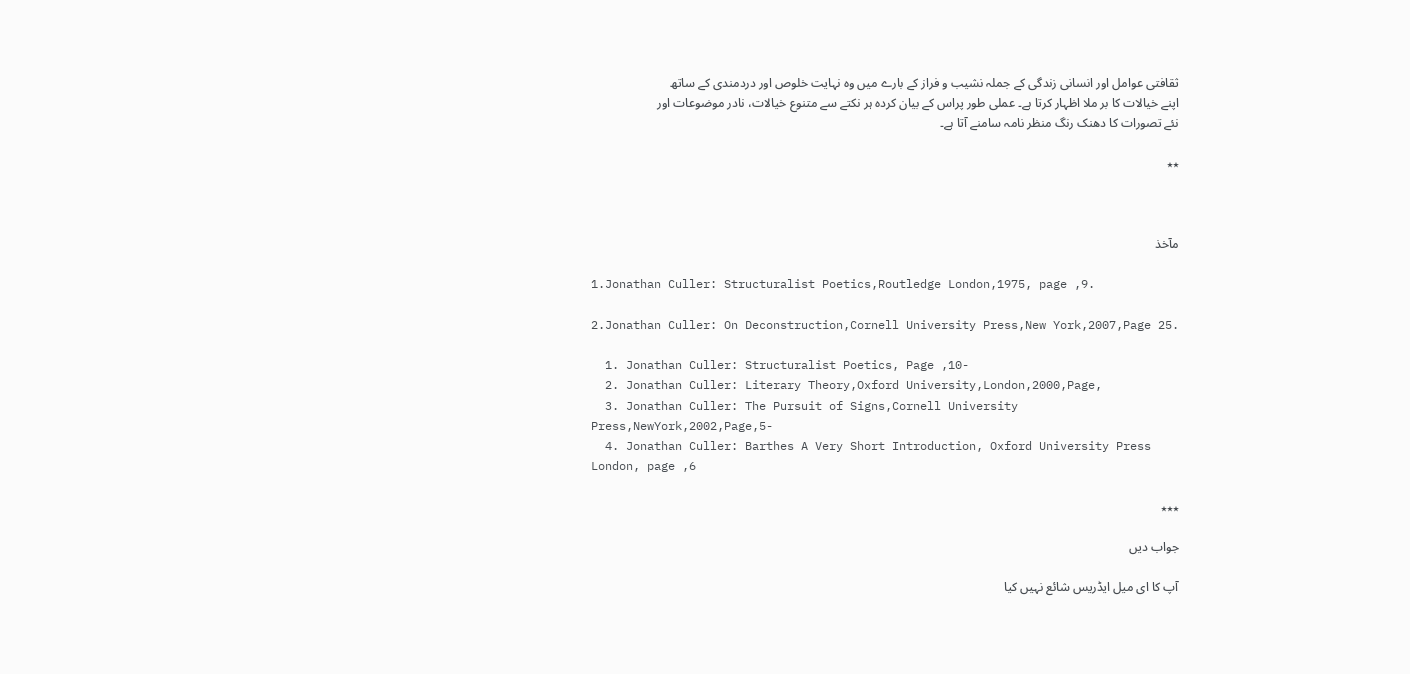ثقافتی عوامل اور انسانی زندگی کے جملہ نشیب و فراز کے بارے میں وہ نہایت خلوص اور دردمندی کے ساتھ اپنے خیالات کا بر ملا اظہار کرتا ہے۔ عملی طور پراس کے بیان کردہ ہر نکتے سے متنوع خیالات، نادر موضوعات اور نئے تصورات کا دھنک رنگ منظر نامہ سامنے آتا ہے۔

٭٭



مآخذ

1.Jonathan Culler: Structuralist Poetics,Routledge London,1975, page ,9.

2.Jonathan Culler: On Deconstruction,Cornell University Press,New York,2007,Page 25.

  1. Jonathan Culler: Structuralist Poetics, Page ,10-
  2. Jonathan Culler: Literary Theory,Oxford University,London,2000,Page,
  3. Jonathan Culler: The Pursuit of Signs,Cornell University Press,NewYork,2002,Page,5-
  4. Jonathan Culler: Barthes A Very Short Introduction, Oxford University Press London, page ,6

٭٭٭

جواب دیں

آپ کا ای میل ایڈریس شائع نہیں کیا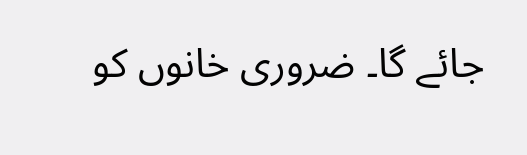جائے گا۔ ضروری خانوں کو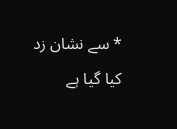* سے نشان زد کیا گیا ہے